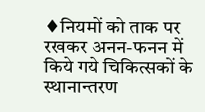♦नियमों को ताक पर रखकर अनन-फनन में किये गये चिकित्सकों के स्थानान्तरण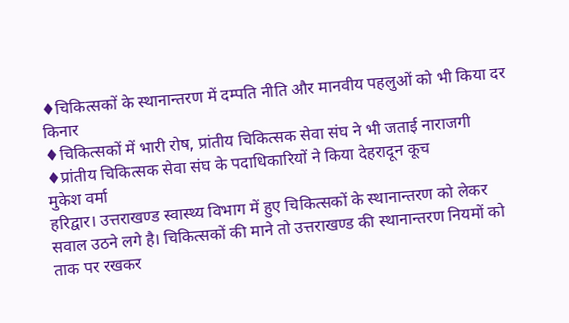♦चिकित्सकों के स्थानान्तरण में दम्पति नीति और मानवीय पहलुओं को भी किया दर किनार
♦चिकित्सकों में भारी रोष, प्रांतीय चिकित्सक सेवा संघ ने भी जताई नाराजगी
♦प्रांतीय चिकित्सक सेवा संघ के पदाधिकारियों ने किया देहरादून कूच
मुकेश वर्मा
हरिद्वार। उत्तराखण्ड स्वास्थ्य विभाग में हुए चिकित्सकों के स्थानान्तरण को लेकर सवाल उठने लगे है। चिकित्सकों की माने तो उत्तराखण्ड की स्थानान्तरण नियमों को ताक पर रखकर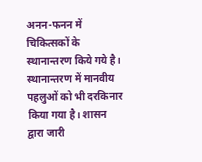अनन-फनन में चिकित्सकों के स्थानान्तरण किये गये है। स्थानान्तरण में मानवीय पहलुओं को भी दरकिनार किया गया है। शासन द्वारा जारी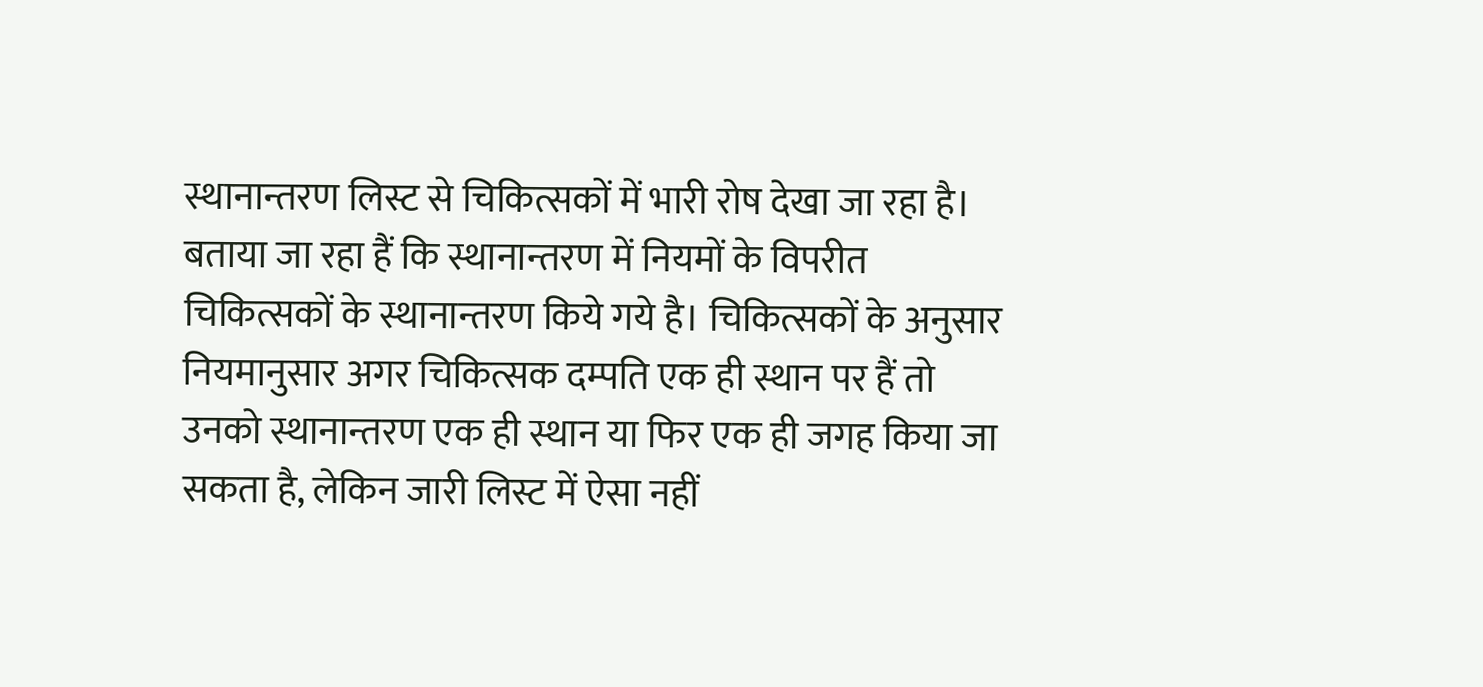स्थानान्तरण लिस्ट से चिकित्सकों में भारी रोष देखा जा रहा है।
बताया जा रहा हैं कि स्थानान्तरण में नियमों के विपरीत चिकित्सकों के स्थानान्तरण किये गये है। चिकित्सकों के अनुसार नियमानुसार अगर चिकित्सक दम्पति एक ही स्थान पर हैं तो उनको स्थानान्तरण एक ही स्थान या फिर एक ही जगह किया जा सकता है, लेकिन जारी लिस्ट में ऐसा नहीं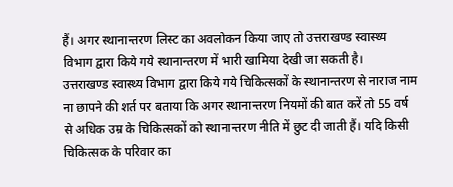हैं। अगर स्थानान्तरण लिस्ट का अवलोकन किया जाए तो उत्तराखण्ड स्वास्थ्य विभाग द्वारा किये गये स्थानान्तरण में भारी खामिया देखी जा सकती है।
उत्तराखण्ड स्वास्थ्य विभाग द्वारा किये गये चिकित्सकों के स्थानान्तरण से नाराज नाम ना छापने की शर्त पर बताया कि अगर स्थानान्तरण नियमों की बात करें तो 55 वर्ष से अधिक उम्र के चिकित्सकों को स्थानान्तरण नीति में छुट दी जाती हैं। यदि किसी चिकित्सक के परिवार का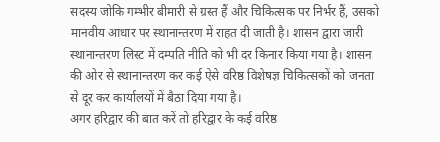सदस्य जोकि गम्भीर बीमारी से ग्रस्त हैं और चिकित्सक पर निर्भर हैं, उसको मानवीय आधार पर स्थानान्तरण में राहत दी जाती है। शासन द्वारा जारी स्थानान्तरण लिस्ट में दम्पति नीति को भी दर किनार किया गया है। शासन की ओर से स्थानान्तरण कर कई ऐसे वरिष्ठ विशेषज्ञ चिकित्सकों को जनता से दूर कर कार्यालयों में बैठा दिया गया है।
अगर हरिद्वार की बात करें तो हरिद्वार के कई वरिष्ठ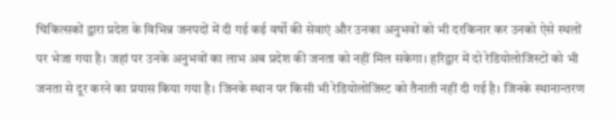चिकित्सकों द्वारा प्रदेश के विभिन्न जनपदों में दी गई कई वर्षो की सेवाएं और उनका अनुभवों को भी दरकिनार कर उनको ऐसे स्थलों पर भेजा गया है। जहां पर उनके अनुभवों का लाभ अब प्रदेश की जनता को नहीं मिल सकेगा। हरिद्वार में दो रेडियोलोजिस्टों को भी जनता से दूर करने का प्रयास किया गया है। जिनके स्थान पर किसी भी रेडियोलोजिस्ट को तैनाती नहीं दी गई है। जिनके स्थानान्तरण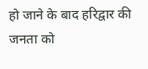हो जाने के बाद हरिद्वार की जनता को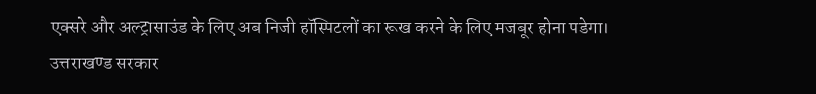एक्सरे और अल्ट्रासाउंड के लिए अब निजी हॉस्पिटलों का रूख करने के लिए मजबूर होना पडेगा।
उत्तराखण्ड सरकार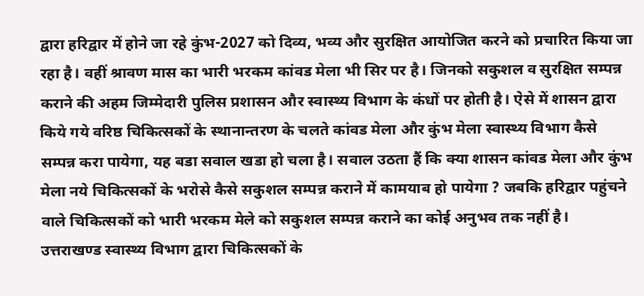द्वारा हरिद्वार में होने जा रहे कुंभ-2027 को दिव्य, भव्य और सुरक्षित आयोजित करने को प्रचारित किया जा रहा है। वहीं श्रावण मास का भारी भरकम कांवड मेला भी सिर पर है। जिनको सकुशल व सुरक्षित सम्पन्न कराने की अहम जिम्मेदारी पुलिस प्रशासन और स्वास्थ्य विभाग के कंधों पर होती है। ऐसे में शासन द्वारा किये गये वरिष्ठ चिकित्सकों के स्थानान्तरण के चलते कांवड मेला और कुंभ मेला स्वास्थ्य विभाग कैसे सम्पन्न करा पायेगा, यह बडा सवाल खडा हो चला है। सवाल उठता हैं कि क्या शासन कांवड मेला और कुंभ मेला नये चिकित्सकों के भरोसे कैसे सकुशल सम्पन्न कराने में कामयाब हो पायेगा ? जबकि हरिद्वार पहुंचने वाले चिकित्सकों को भारी भरकम मेले को सकुशल सम्पन्न कराने का कोई अनुभव तक नहीं है।
उत्तराखण्ड स्वास्थ्य विभाग द्वारा चिकित्सकों के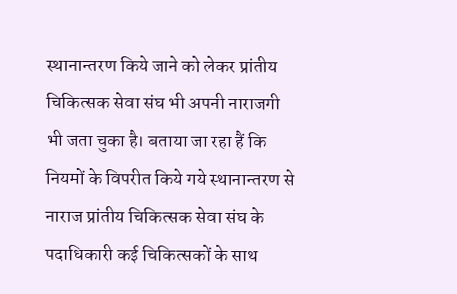स्थानान्तरण किये जाने को लेकर प्रांतीय चिकित्सक सेवा संघ भी अपनी नाराजगी भी जता चुका है। बताया जा रहा हैं कि नियमों के विपरीत किये गये स्थानान्तरण से नाराज प्रांतीय चिकित्सक सेवा संघ के पदाधिकारी कई चिकित्सकों के साथ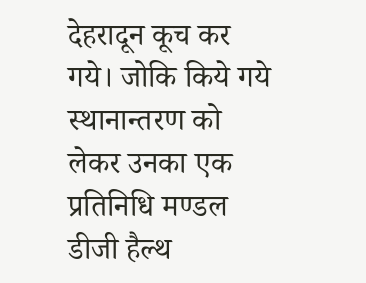देहरादून कूच कर गये। जोकि किये गये स्थानान्तरण को लेकर उनका एक प्रतिनिधि मण्डल डीजी हैल्थ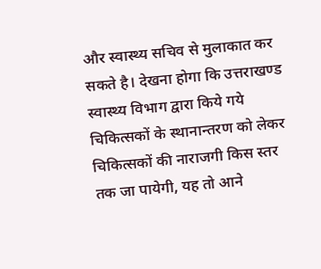और स्वास्थ्य सचिव से मुलाकात कर सकते है। देखना होगा कि उत्तराखण्ड स्वास्थ्य विभाग द्वारा किये गये चिकित्सकों के स्थानान्तरण को लेकर चिकित्सकों की नाराजगी किस स्तर तक जा पायेगी, यह तो आने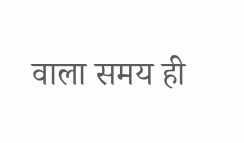वाला समय ही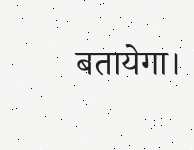बतायेगा।